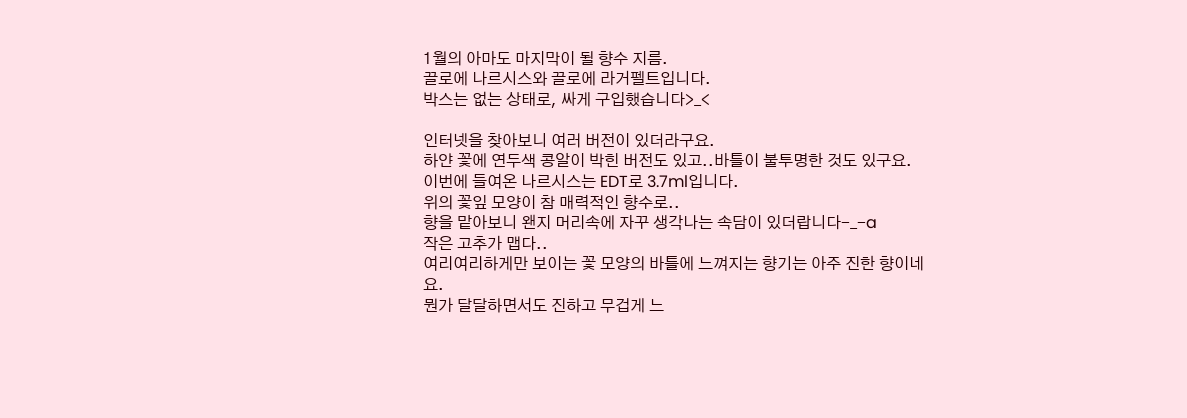1월의 아마도 마지막이 될 향수 지름.
끌로에 나르시스와 끌로에 라거펠트입니다.
박스는 없는 상태로, 싸게 구입했습니다>_<

인터넷을 찾아보니 여러 버전이 있더라구요.
하얀 꽃에 연두색 콩알이 박힌 버전도 있고..바틀이 불투명한 것도 있구요.
이번에 들여온 나르시스는 EDT로 3.7ml입니다.
위의 꽃잎 모양이 참 매력적인 향수로..
향을 맡아보니 왠지 머리속에 자꾸 생각나는 속담이 있더랍니다-_-a
작은 고추가 맵다..
여리여리하게만 보이는 꽃 모양의 바틀에 느껴지는 향기는 아주 진한 향이네요.
뭔가 달달하면서도 진하고 무겁게 느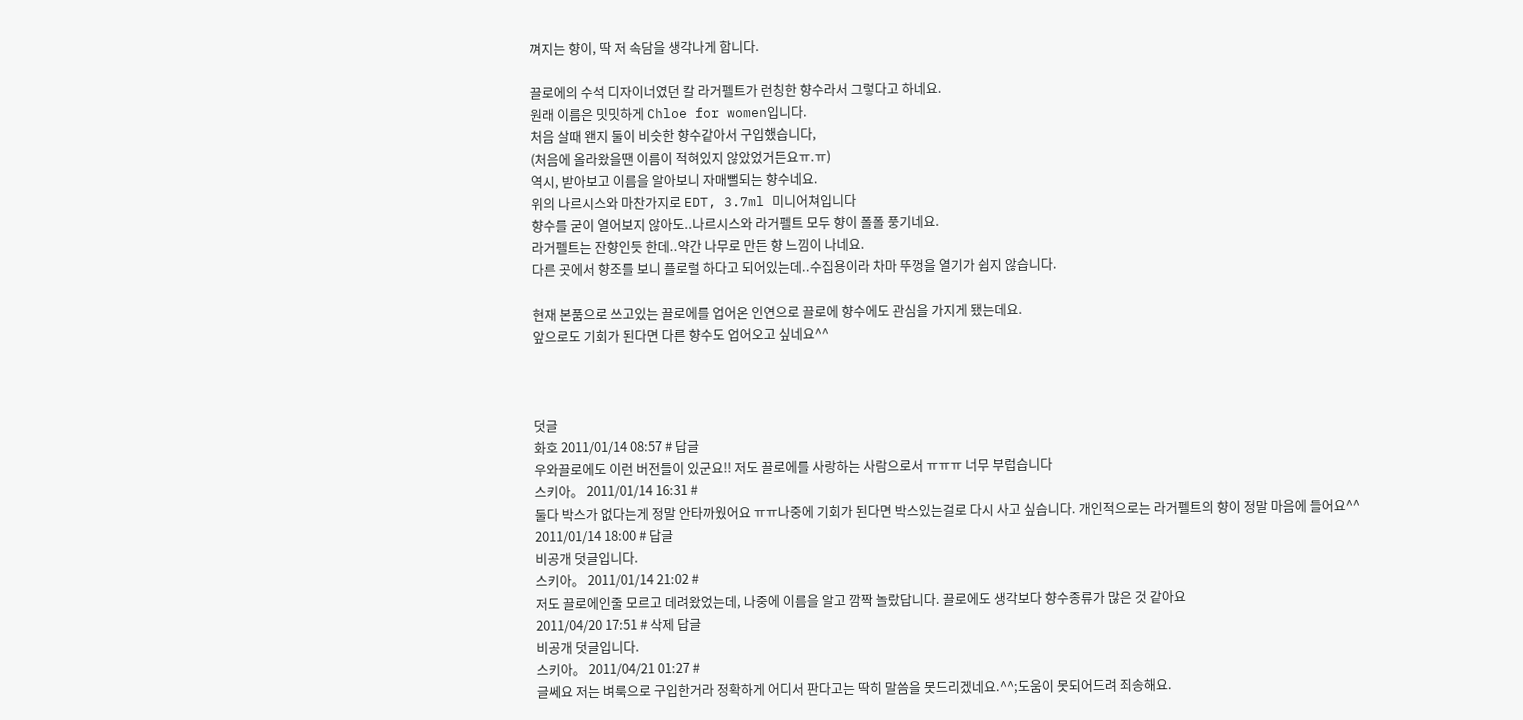껴지는 향이, 딱 저 속담을 생각나게 합니다.

끌로에의 수석 디자이너였던 칼 라거펠트가 런칭한 향수라서 그렇다고 하네요.
원래 이름은 밋밋하게 Chloe for women입니다.
처음 살때 왠지 둘이 비슷한 향수같아서 구입했습니다,
(처음에 올라왔을땐 이름이 적혀있지 않았었거든요ㅠ.ㅠ)
역시, 받아보고 이름을 알아보니 자매뻘되는 향수네요.
위의 나르시스와 마찬가지로 EDT, 3.7ml 미니어쳐입니다
향수를 굳이 열어보지 않아도..나르시스와 라거펠트 모두 향이 폴폴 풍기네요.
라거펠트는 잔향인듯 한데..약간 나무로 만든 향 느낌이 나네요.
다른 곳에서 향조를 보니 플로럴 하다고 되어있는데..수집용이라 차마 뚜껑을 열기가 쉽지 않습니다.

현재 본품으로 쓰고있는 끌로에를 업어온 인연으로 끌로에 향수에도 관심을 가지게 됐는데요.
앞으로도 기회가 된다면 다른 향수도 업어오고 싶네요^^



덧글
화호 2011/01/14 08:57 # 답글
우와끌로에도 이런 버전들이 있군요!! 저도 끌로에를 사랑하는 사람으로서 ㅠㅠㅠ 너무 부럽습니다
스키아。 2011/01/14 16:31 #
둘다 박스가 없다는게 정말 안타까웠어요 ㅠㅠ나중에 기회가 된다면 박스있는걸로 다시 사고 싶습니다. 개인적으로는 라거펠트의 향이 정말 마음에 들어요^^
2011/01/14 18:00 # 답글
비공개 덧글입니다.
스키아。 2011/01/14 21:02 #
저도 끌로에인줄 모르고 데려왔었는데, 나중에 이름을 알고 깜짝 놀랐답니다. 끌로에도 생각보다 향수종류가 많은 것 같아요
2011/04/20 17:51 # 삭제 답글
비공개 덧글입니다.
스키아。 2011/04/21 01:27 #
글쎄요 저는 벼룩으로 구입한거라 정확하게 어디서 판다고는 딱히 말씀을 못드리겠네요.^^;도움이 못되어드려 죄송해요.